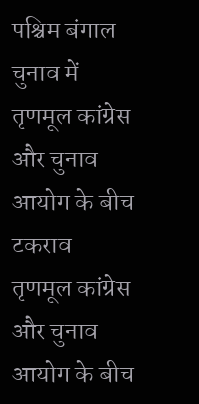पश्चिम बंगाल चुनाव में तृणमूल कांग्रेस और चुनाव आयोग के बीच टकराव
तृणमूल कांग्रेस और चुनाव आयोग के बीच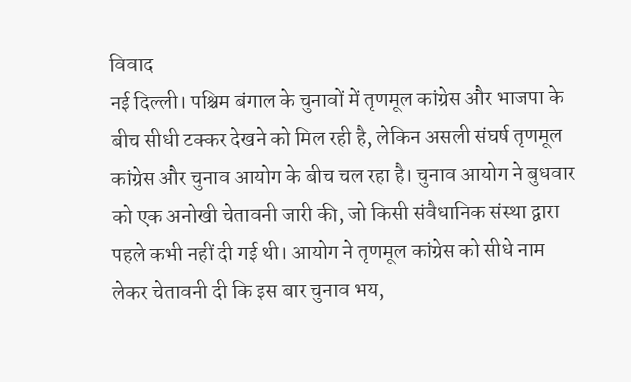विवाद
नई दिल्ली। पश्चिम बंगाल के चुनावों में तृणमूल कांग्रेस और भाजपा के बीच सीधी टक्कर देखने को मिल रही है, लेकिन असली संघर्ष तृणमूल कांग्रेस और चुनाव आयोग के बीच चल रहा है। चुनाव आयोग ने बुधवार को एक अनोखी चेतावनी जारी की, जो किसी संवैधानिक संस्था द्वारा पहले कभी नहीं दी गई थी। आयोग ने तृणमूल कांग्रेस को सीधे नाम लेकर चेतावनी दी कि इस बार चुनाव भय,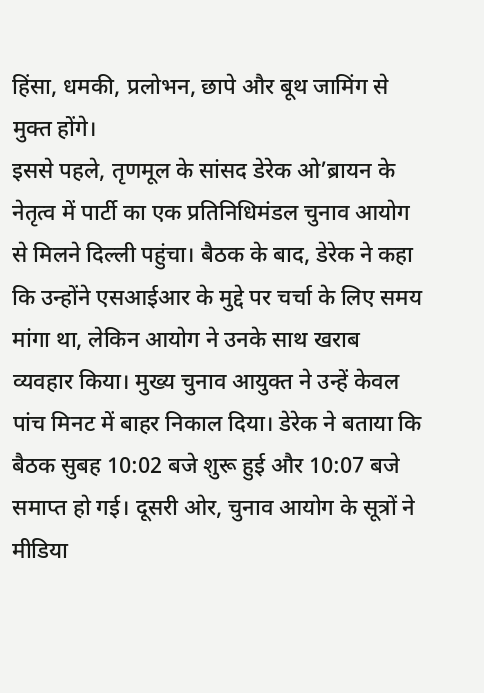हिंसा, धमकी, प्रलोभन, छापे और बूथ जामिंग से मुक्त होंगे।
इससे पहले, तृणमूल के सांसद डेरेक ओ’ब्रायन के नेतृत्व में पार्टी का एक प्रतिनिधिमंडल चुनाव आयोग से मिलने दिल्ली पहुंचा। बैठक के बाद, डेरेक ने कहा कि उन्होंने एसआईआर के मुद्दे पर चर्चा के लिए समय मांगा था, लेकिन आयोग ने उनके साथ खराब व्यवहार किया। मुख्य चुनाव आयुक्त ने उन्हें केवल पांच मिनट में बाहर निकाल दिया। डेरेक ने बताया कि बैठक सुबह 10:02 बजे शुरू हुई और 10:07 बजे समाप्त हो गई। दूसरी ओर, चुनाव आयोग के सूत्रों ने मीडिया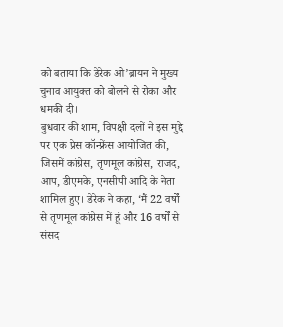को बताया कि डेरेक ओ’ब्रायन ने मुख्य चुनाव आयुक्त को बोलने से रोका और धमकी दी।
बुधवार की शाम, विपक्षी दलों ने इस मुद्दे पर एक प्रेस कॉन्फ्रेंस आयोजित की, जिसमें कांग्रेस, तृणमूल कांग्रेस, राजद, आप, डीएमके, एनसीपी आदि के नेता शामिल हुए। डेरेक ने कहा, ‘मैं 22 वर्षों से तृणमूल कांग्रेस में हूं और 16 वर्षों से संसद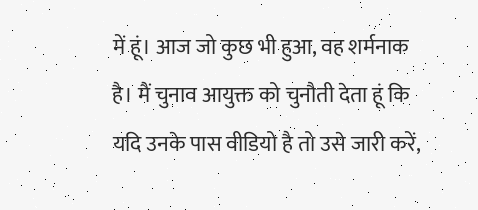में हूं। आज जो कुछ भी हुआ, वह शर्मनाक है। मैं चुनाव आयुक्त को चुनौती देता हूं कि यदि उनके पास वीडियो है तो उसे जारी करें,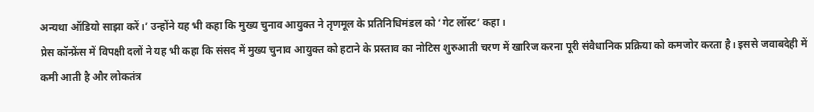अन्यथा ऑडियो साझा करें।’ उन्होंने यह भी कहा कि मुख्य चुनाव आयुक्त ने तृणमूल के प्रतिनिधिमंडल को ‘गेट लॉस्ट’ कहा।
प्रेस कॉन्फ्रेंस में विपक्षी दलों ने यह भी कहा कि संसद में मुख्य चुनाव आयुक्त को हटाने के प्रस्ताव का नोटिस शुरुआती चरण में खारिज करना पूरी संवैधानिक प्रक्रिया को कमजोर करता है। इससे जवाबदेही में कमी आती है और लोकतंत्र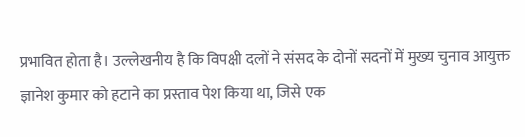प्रभावित होता है। उल्लेखनीय है कि विपक्षी दलों ने संसद के दोनों सदनों में मुख्य चुनाव आयुक्त ज्ञानेश कुमार को हटाने का प्रस्ताव पेश किया था, जिसे एक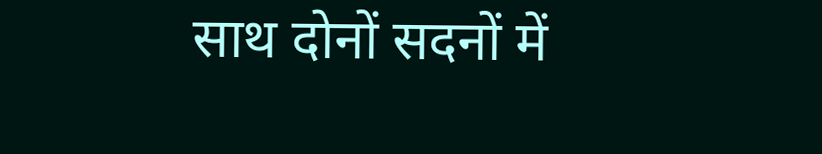साथ दोनों सदनों में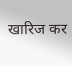खारिज कर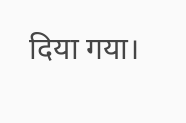दिया गया।